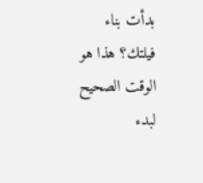بدأت بناء فيلتك؟ هذا هو الوقت الصحيح لبدء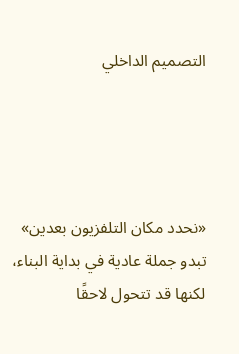التصميم الداخلي




«نحدد مكان التلفزيون بعدين» تبدو جملة عادية في بداية البناء، لكنها قد تتحول لاحقًا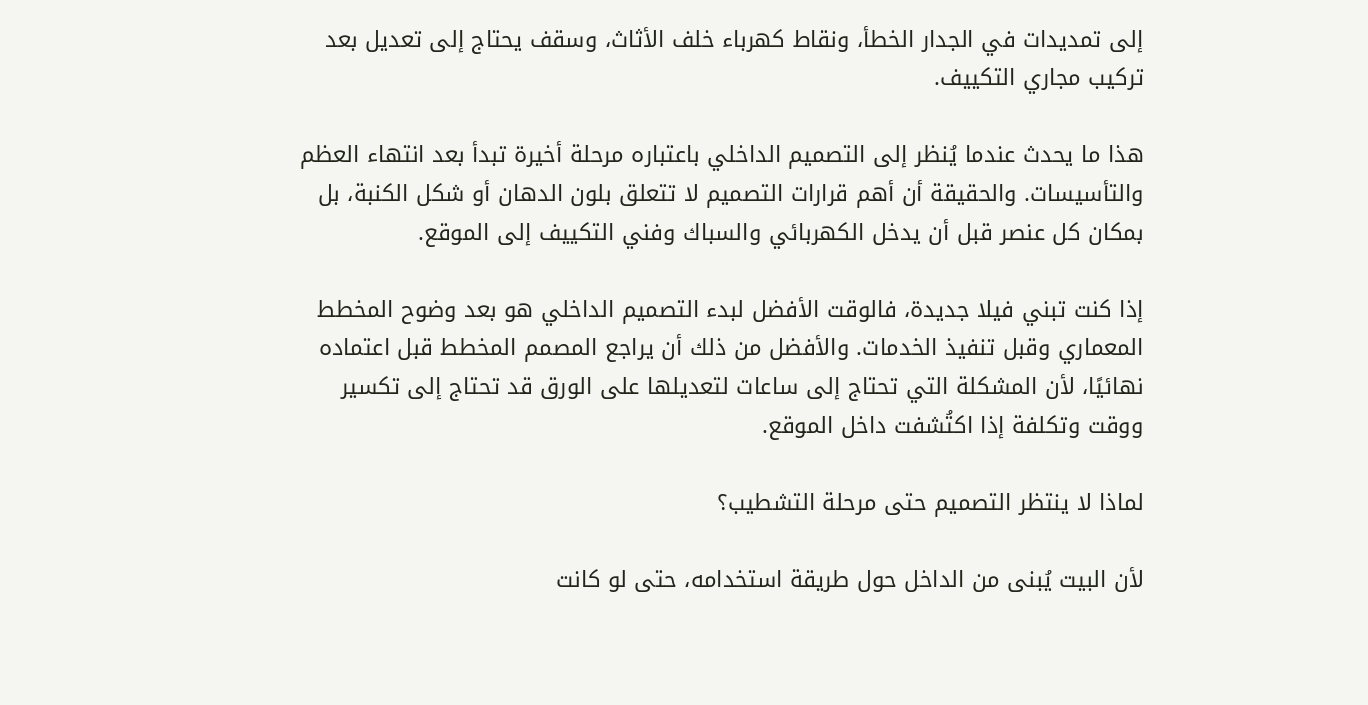إلى تمديدات في الجدار الخطأ، ونقاط كهرباء خلف الأثاث، وسقف يحتاج إلى تعديل بعد تركيب مجاري التكييف.

هذا ما يحدث عندما يُنظر إلى التصميم الداخلي باعتباره مرحلة أخيرة تبدأ بعد انتهاء العظم والتأسيسات. والحقيقة أن أهم قرارات التصميم لا تتعلق بلون الدهان أو شكل الكنبة، بل بمكان كل عنصر قبل أن يدخل الكهربائي والسباك وفني التكييف إلى الموقع.

إذا كنت تبني فيلا جديدة، فالوقت الأفضل لبدء التصميم الداخلي هو بعد وضوح المخطط المعماري وقبل تنفيذ الخدمات. والأفضل من ذلك أن يراجع المصمم المخطط قبل اعتماده نهائيًا، لأن المشكلة التي تحتاج إلى ساعات لتعديلها على الورق قد تحتاج إلى تكسير ووقت وتكلفة إذا اكتُشفت داخل الموقع.

لماذا لا ينتظر التصميم حتى مرحلة التشطيب؟

لأن البيت يُبنى من الداخل حول طريقة استخدامه، حتى لو كانت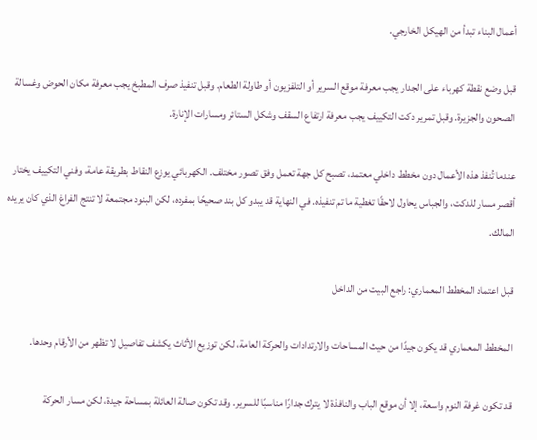أعمال البناء تبدأ من الهيكل الخارجي.

قبل وضع نقطة كهرباء على الجدار يجب معرفة موقع السرير أو التلفزيون أو طاولة الطعام. وقبل تنفيذ صرف المطبخ يجب معرفة مكان الحوض وغسالة الصحون والجزيرة. وقبل تمرير دكت التكييف يجب معرفة ارتفاع السقف وشكل الستائر ومسارات الإنارة.

عندما تُنفذ هذه الأعمال دون مخطط داخلي معتمد، تصبح كل جهة تعمل وفق تصور مختلف. الكهربائي يوزع النقاط بطريقة عامة، وفني التكييف يختار أقصر مسار للدكت، والجباس يحاول لاحقًا تغطية ما تم تنفيذه. في النهاية قد يبدو كل بند صحيحًا بمفرده، لكن البنود مجتمعة لا تنتج الفراغ الذي كان يريده المالك.

قبل اعتماد المخطط المعماري: راجع البيت من الداخل

المخطط المعماري قد يكون جيدًا من حيث المساحات والارتدادات والحركة العامة، لكن توزيع الأثاث يكشف تفاصيل لا تظهر من الأرقام وحدها.

قد تكون غرفة النوم واسعة، إلا أن موقع الباب والنافذة لا يترك جدارًا مناسبًا للسرير. وقد تكون صالة العائلة بمساحة جيدة، لكن مسار الحركة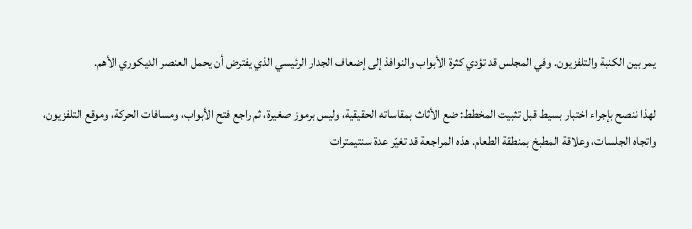يمر بين الكنبة والتلفزيون. وفي المجلس قد تؤدي كثرة الأبواب والنوافذ إلى إضعاف الجدار الرئيسي الذي يفترض أن يحمل العنصر الديكوري الأهم.

لهذا ننصح بإجراء اختبار بسيط قبل تثبيت المخطط: ضع الأثاث بمقاساته الحقيقية، وليس برموز صغيرة، ثم راجع فتح الأبواب، ومسافات الحركة، وموقع التلفزيون، واتجاه الجلسات، وعلاقة المطبخ بمنطقة الطعام. هذه المراجعة قد تغيّر عدة سنتيمترات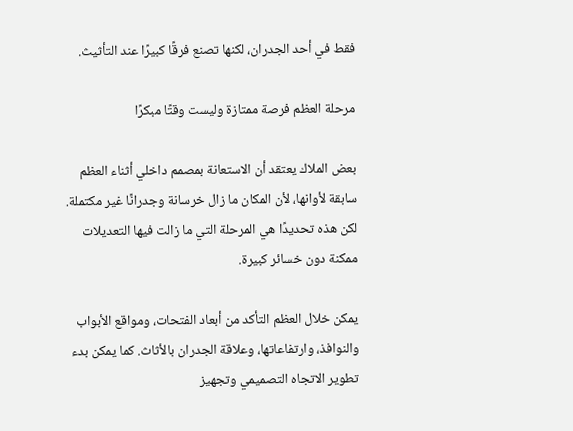فقط في أحد الجدران، لكنها تصنع فرقًا كبيرًا عند التأثيث.

مرحلة العظم فرصة ممتازة وليست وقتًا مبكرًا

بعض الملاك يعتقد أن الاستعانة بمصمم داخلي أثناء العظم سابقة لأوانها، لأن المكان ما زال خرسانة وجدرانًا غير مكتملة. لكن هذه تحديدًا هي المرحلة التي ما زالت فيها التعديلات ممكنة دون خسائر كبيرة.

يمكن خلال العظم التأكد من أبعاد الفتحات، ومواقع الأبواب والنوافذ، وارتفاعاتها، وعلاقة الجدران بالأثاث. كما يمكن بدء تطوير الاتجاه التصميمي وتجهيز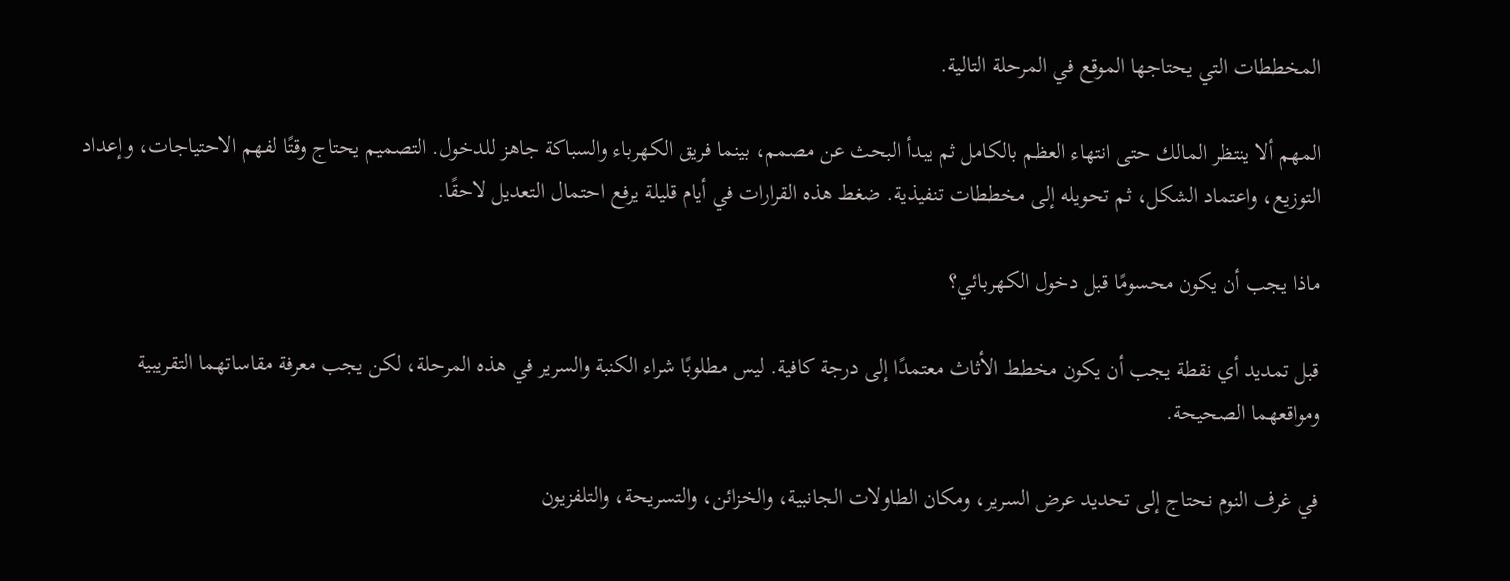المخططات التي يحتاجها الموقع في المرحلة التالية.

المهم ألا ينتظر المالك حتى انتهاء العظم بالكامل ثم يبدأ البحث عن مصمم، بينما فريق الكهرباء والسباكة جاهز للدخول. التصميم يحتاج وقتًا لفهم الاحتياجات، وإعداد التوزيع، واعتماد الشكل، ثم تحويله إلى مخططات تنفيذية. ضغط هذه القرارات في أيام قليلة يرفع احتمال التعديل لاحقًا.

ماذا يجب أن يكون محسومًا قبل دخول الكهربائي؟

قبل تمديد أي نقطة يجب أن يكون مخطط الأثاث معتمدًا إلى درجة كافية. ليس مطلوبًا شراء الكنبة والسرير في هذه المرحلة، لكن يجب معرفة مقاساتهما التقريبية ومواقعهما الصحيحة.

في غرف النوم نحتاج إلى تحديد عرض السرير، ومكان الطاولات الجانبية، والخزائن، والتسريحة، والتلفزيون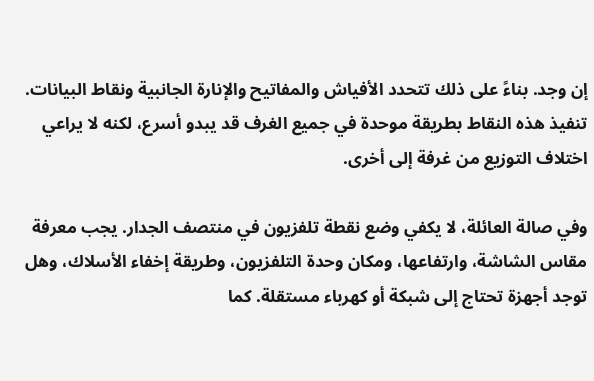إن وجد. بناءً على ذلك تتحدد الأفياش والمفاتيح والإنارة الجانبية ونقاط البيانات. تنفيذ هذه النقاط بطريقة موحدة في جميع الغرف قد يبدو أسرع، لكنه لا يراعي اختلاف التوزيع من غرفة إلى أخرى.

وفي صالة العائلة، لا يكفي وضع نقطة تلفزيون في منتصف الجدار. يجب معرفة مقاس الشاشة، وارتفاعها، ومكان وحدة التلفزيون، وطريقة إخفاء الأسلاك، وهل توجد أجهزة تحتاج إلى شبكة أو كهرباء مستقلة. كما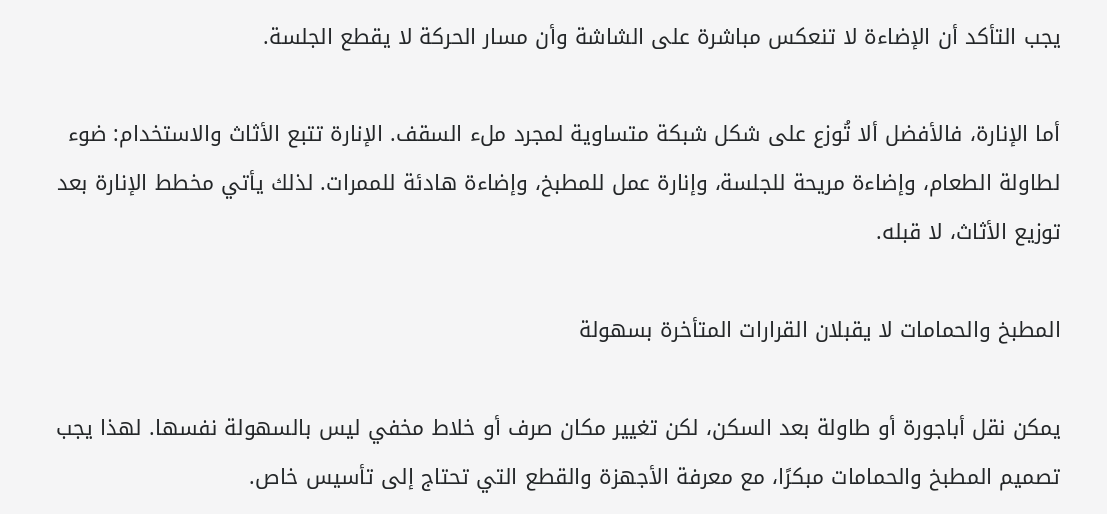يجب التأكد أن الإضاءة لا تنعكس مباشرة على الشاشة وأن مسار الحركة لا يقطع الجلسة.

أما الإنارة، فالأفضل ألا تُوزع على شكل شبكة متساوية لمجرد ملء السقف. الإنارة تتبع الأثاث والاستخدام: ضوء لطاولة الطعام، وإضاءة مريحة للجلسة، وإنارة عمل للمطبخ، وإضاءة هادئة للممرات. لذلك يأتي مخطط الإنارة بعد توزيع الأثاث، لا قبله.

المطبخ والحمامات لا يقبلان القرارات المتأخرة بسهولة

يمكن نقل أباجورة أو طاولة بعد السكن، لكن تغيير مكان صرف أو خلاط مخفي ليس بالسهولة نفسها. لهذا يجب تصميم المطبخ والحمامات مبكرًا، مع معرفة الأجهزة والقطع التي تحتاج إلى تأسيس خاص.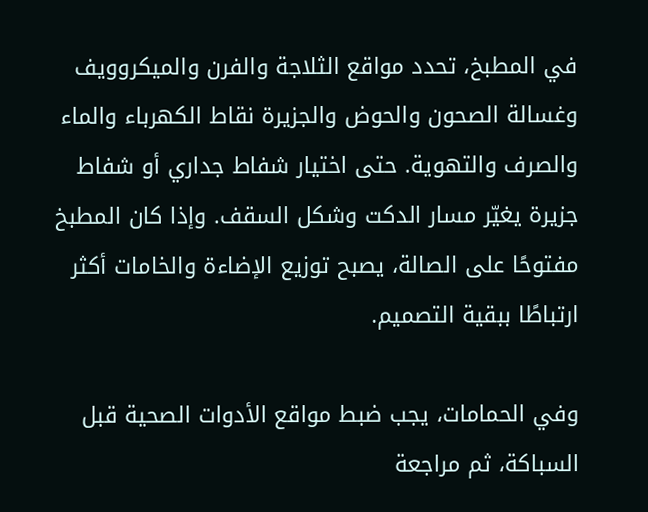في المطبخ، تحدد مواقع الثلاجة والفرن والميكروويف وغسالة الصحون والحوض والجزيرة نقاط الكهرباء والماء والصرف والتهوية. حتى اختيار شفاط جداري أو شفاط جزيرة يغيّر مسار الدكت وشكل السقف. وإذا كان المطبخ مفتوحًا على الصالة، يصبح توزيع الإضاءة والخامات أكثر ارتباطًا ببقية التصميم.

وفي الحمامات، يجب ضبط مواقع الأدوات الصحية قبل السباكة، ثم مراجعة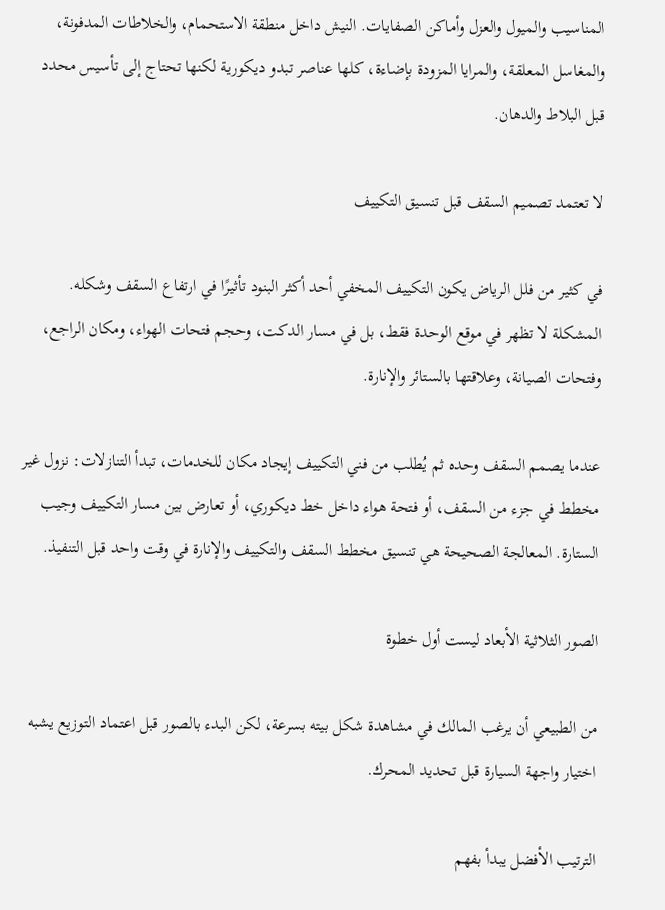المناسيب والميول والعزل وأماكن الصفايات. النيش داخل منطقة الاستحمام، والخلاطات المدفونة، والمغاسل المعلقة، والمرايا المزودة بإضاءة، كلها عناصر تبدو ديكورية لكنها تحتاج إلى تأسيس محدد قبل البلاط والدهان.

لا تعتمد تصميم السقف قبل تنسيق التكييف

في كثير من فلل الرياض يكون التكييف المخفي أحد أكثر البنود تأثيرًا في ارتفاع السقف وشكله. المشكلة لا تظهر في موقع الوحدة فقط، بل في مسار الدكت، وحجم فتحات الهواء، ومكان الراجع، وفتحات الصيانة، وعلاقتها بالستائر والإنارة.

عندما يصمم السقف وحده ثم يُطلب من فني التكييف إيجاد مكان للخدمات، تبدأ التنازلات: نزول غير مخطط في جزء من السقف، أو فتحة هواء داخل خط ديكوري، أو تعارض بين مسار التكييف وجيب الستارة. المعالجة الصحيحة هي تنسيق مخطط السقف والتكييف والإنارة في وقت واحد قبل التنفيذ.

الصور الثلاثية الأبعاد ليست أول خطوة

من الطبيعي أن يرغب المالك في مشاهدة شكل بيته بسرعة، لكن البدء بالصور قبل اعتماد التوزيع يشبه اختيار واجهة السيارة قبل تحديد المحرك.

الترتيب الأفضل يبدأ بفهم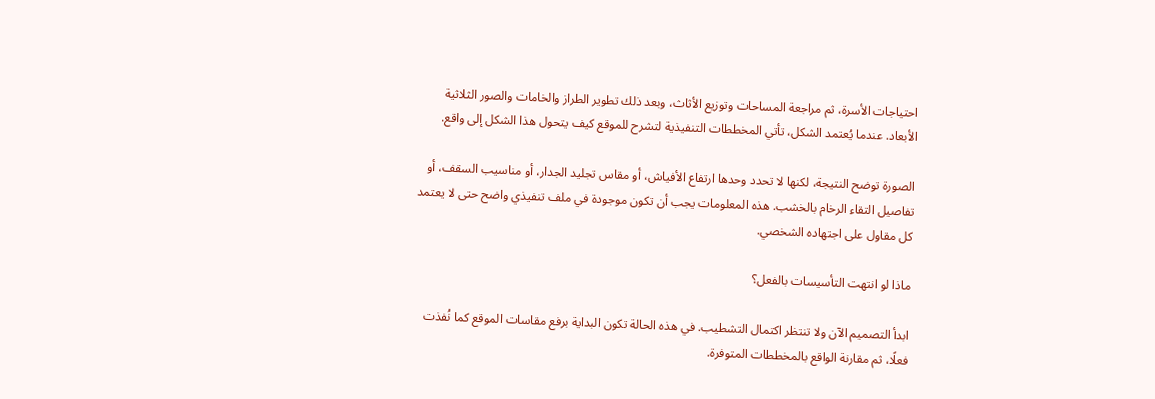احتياجات الأسرة، ثم مراجعة المساحات وتوزيع الأثاث، وبعد ذلك تطوير الطراز والخامات والصور الثلاثية الأبعاد. عندما يُعتمد الشكل، تأتي المخططات التنفيذية لتشرح للموقع كيف يتحول هذا الشكل إلى واقع.

الصورة توضح النتيجة، لكنها لا تحدد وحدها ارتفاع الأفياش، أو مقاس تجليد الجدار، أو مناسيب السقف، أو تفاصيل التقاء الرخام بالخشب. هذه المعلومات يجب أن تكون موجودة في ملف تنفيذي واضح حتى لا يعتمد كل مقاول على اجتهاده الشخصي.

ماذا لو انتهت التأسيسات بالفعل؟

ابدأ التصميم الآن ولا تنتظر اكتمال التشطيب. في هذه الحالة تكون البداية برفع مقاسات الموقع كما نُفذت فعلًا، ثم مقارنة الواقع بالمخططات المتوفرة.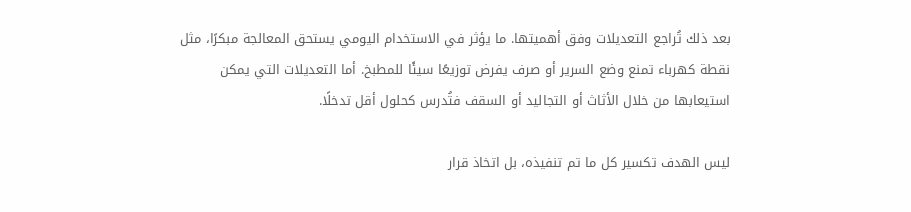بعد ذلك تُراجع التعديلات وفق أهميتها. ما يؤثر في الاستخدام اليومي يستحق المعالجة مبكرًا، مثل نقطة كهرباء تمنع وضع السرير أو صرف يفرض توزيعًا سيئًا للمطبخ. أما التعديلات التي يمكن استيعابها من خلال الأثاث أو التجاليد أو السقف فتُدرس كحلول أقل تدخلًا.

ليس الهدف تكسير كل ما تم تنفيذه، بل اتخاذ قرار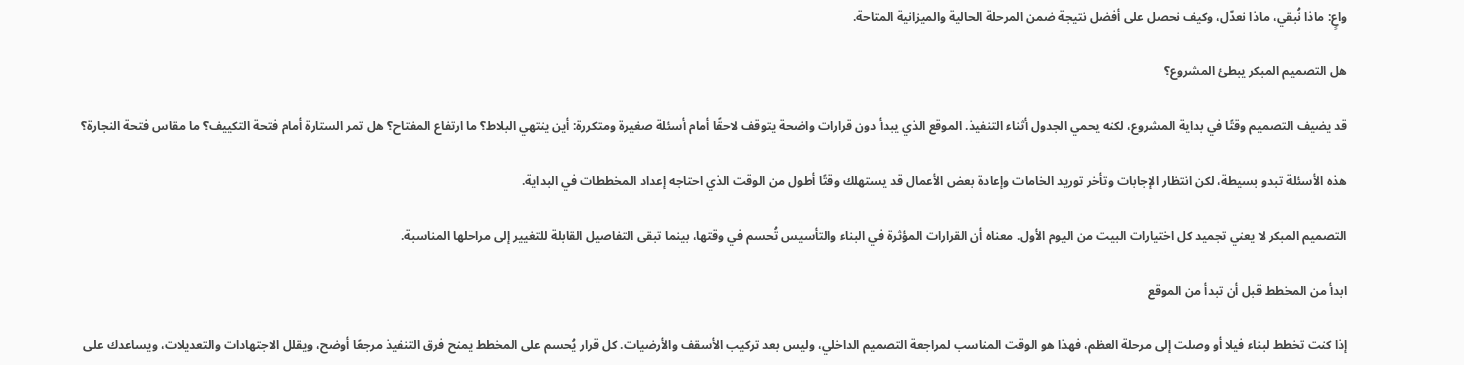واعٍ: ماذا نُبقي، ماذا نعدّل، وكيف نحصل على أفضل نتيجة ضمن المرحلة الحالية والميزانية المتاحة.

هل التصميم المبكر يبطئ المشروع؟

قد يضيف التصميم وقتًا في بداية المشروع، لكنه يحمي الجدول أثناء التنفيذ. الموقع الذي يبدأ دون قرارات واضحة يتوقف لاحقًا أمام أسئلة صغيرة ومتكررة: أين ينتهي البلاط؟ ما ارتفاع المفتاح؟ هل تمر الستارة أمام فتحة التكييف؟ ما مقاس فتحة النجارة؟

هذه الأسئلة تبدو بسيطة، لكن انتظار الإجابات وتأخر توريد الخامات وإعادة بعض الأعمال قد يستهلك وقتًا أطول من الوقت الذي احتاجه إعداد المخططات في البداية.

التصميم المبكر لا يعني تجميد كل اختيارات البيت من اليوم الأول. معناه أن القرارات المؤثرة في البناء والتأسيس تُحسم في وقتها، بينما تبقى التفاصيل القابلة للتغيير إلى مراحلها المناسبة.

ابدأ من المخطط قبل أن تبدأ من الموقع

إذا كنت تخطط لبناء فيلا أو وصلت إلى مرحلة العظم، فهذا هو الوقت المناسب لمراجعة التصميم الداخلي، وليس بعد تركيب الأسقف والأرضيات. كل قرار يُحسم على المخطط يمنح فرق التنفيذ مرجعًا أوضح، ويقلل الاجتهادات والتعديلات، ويساعدك على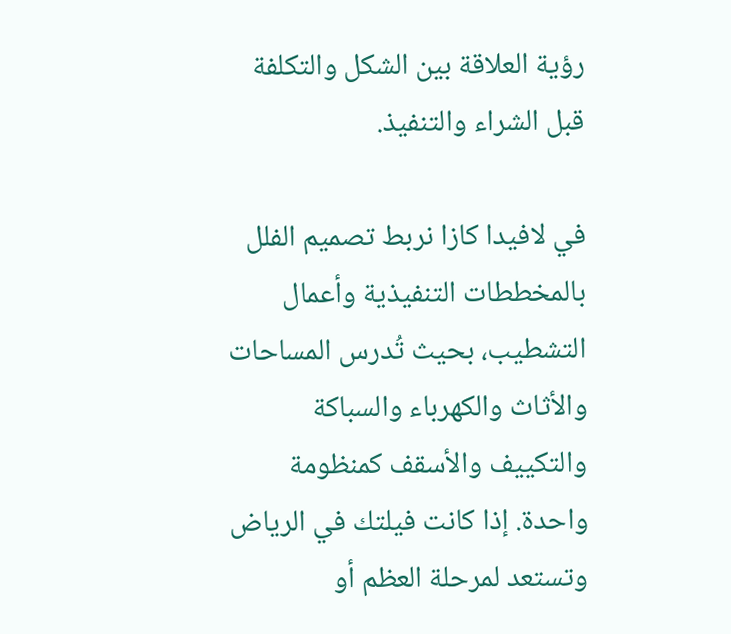رؤية العلاقة بين الشكل والتكلفة قبل الشراء والتنفيذ.

في لافيدا كازا نربط تصميم الفلل بالمخططات التنفيذية وأعمال التشطيب، بحيث تُدرس المساحات والأثاث والكهرباء والسباكة والتكييف والأسقف كمنظومة واحدة. إذا كانت فيلتك في الرياض وتستعد لمرحلة العظم أو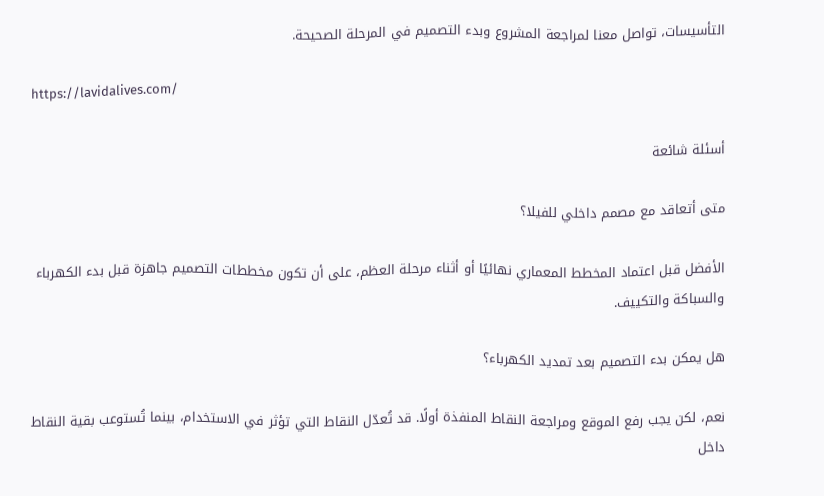التأسيسات، تواصل معنا لمراجعة المشروع وبدء التصميم في المرحلة الصحيحة.

https://lavidalives.com/

أسئلة شائعة

متى أتعاقد مع مصمم داخلي للفيلا؟

الأفضل قبل اعتماد المخطط المعماري نهائيًا أو أثناء مرحلة العظم، على أن تكون مخططات التصميم جاهزة قبل بدء الكهرباء والسباكة والتكييف.

هل يمكن بدء التصميم بعد تمديد الكهرباء؟

نعم، لكن يجب رفع الموقع ومراجعة النقاط المنفذة أولًا. قد تُعدّل النقاط التي تؤثر في الاستخدام، بينما تُستوعب بقية النقاط داخل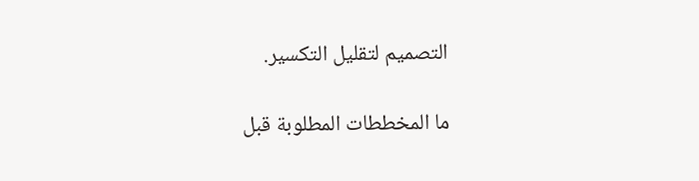التصميم لتقليل التكسير.

ما المخططات المطلوبة قبل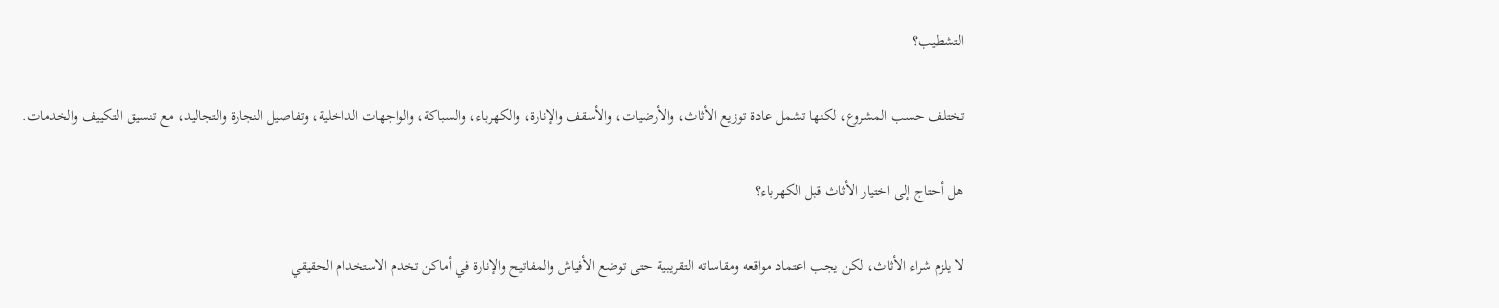التشطيب؟

تختلف حسب المشروع، لكنها تشمل عادة توزيع الأثاث، والأرضيات، والأسقف والإنارة، والكهرباء، والسباكة، والواجهات الداخلية، وتفاصيل النجارة والتجاليد، مع تنسيق التكييف والخدمات.

هل أحتاج إلى اختيار الأثاث قبل الكهرباء؟

لا يلزم شراء الأثاث، لكن يجب اعتماد مواقعه ومقاساته التقريبية حتى توضع الأفياش والمفاتيح والإنارة في أماكن تخدم الاستخدام الحقيقي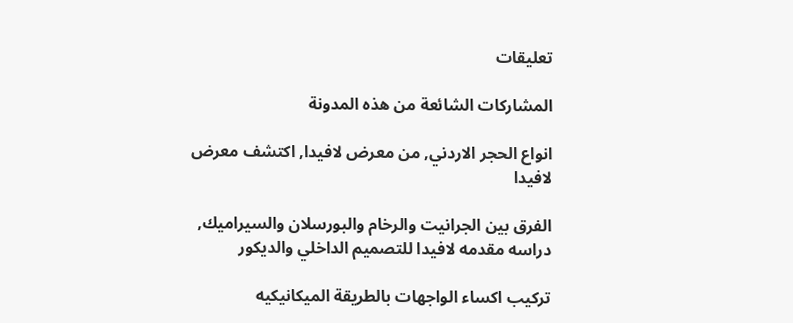تعليقات

المشاركات الشائعة من هذه المدونة

انواع الحجر الاردني, من معرض لافيدا, اكتشف معرض لافيدا

الفرق بين الجرانيت والرخام والبورسلان والسيراميك, دراسه مقدمه لافيدا للتصميم الداخلي والديكور

تركيب اكساء الواجهات بالطريقة الميكانيكيه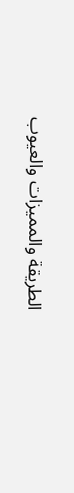الطريقة والمميزات والعيوب